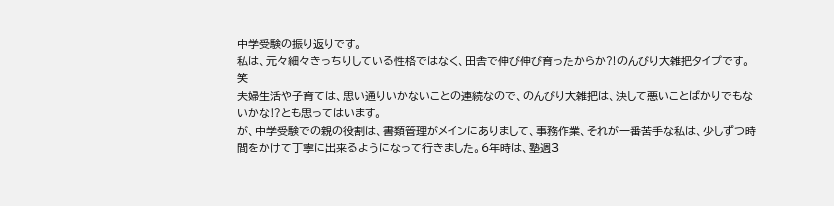中学受験の振り返りです。
私は、元々細々きっちりしている性格ではなく、田舎で伸び伸び育ったからか⁈のんびり大雑把タイプです。笑
夫婦生活や子育ては、思い通りいかないことの連続なので、のんびり大雑把は、決して悪いことばかりでもないかな⁉とも思ってはいます。
が、中学受験での親の役割は、書類管理がメインにありまして、事務作業、それが一番苦手な私は、少しずつ時間をかけて丁寧に出来るようになって行きました。6年時は、塾週3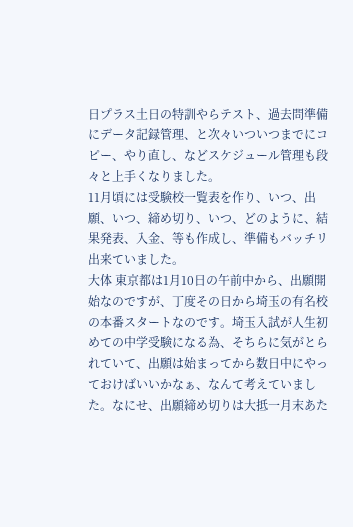日プラス土日の特訓やらテスト、過去問準備にデータ記録管理、と次々いついつまでにコピー、やり直し、などスケジュール管理も段々と上手くなりました。
11月頃には受験校一覧表を作り、いつ、出願、いつ、締め切り、いつ、どのように、結果発表、入金、等も作成し、準備もバッチリ出来ていました。
大体 東京都は1月10日の午前中から、出願開始なのですが、丁度その日から埼玉の有名校の本番スタートなのです。埼玉入試が人生初めての中学受験になる為、そちらに気がとられていて、出願は始まってから数日中にやっておけばいいかなぁ、なんて考えていました。なにせ、出願締め切りは大抵一月末あた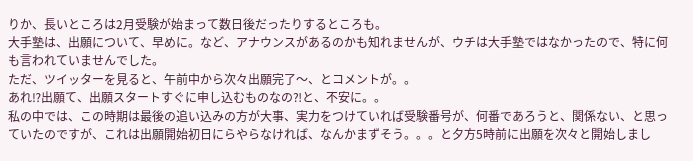りか、長いところは2月受験が始まって数日後だったりするところも。
大手塾は、出願について、早めに。など、アナウンスがあるのかも知れませんが、ウチは大手塾ではなかったので、特に何も言われていませんでした。
ただ、ツイッターを見ると、午前中から次々出願完了〜、とコメントが。。
あれ⁉出願て、出願スタートすぐに申し込むものなの⁈と、不安に。。
私の中では、この時期は最後の追い込みの方が大事、実力をつけていれば受験番号が、何番であろうと、関係ない、と思っていたのですが、これは出願開始初日にらやらなければ、なんかまずそう。。。と夕方5時前に出願を次々と開始しまし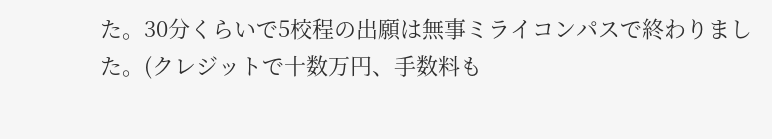た。30分くらいで5校程の出願は無事ミライコンパスで終わりました。(クレジットで十数万円、手数料も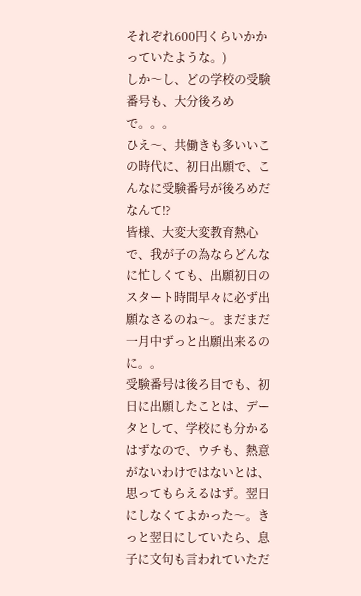それぞれ600円くらいかかっていたような。)
しか〜し、どの学校の受験番号も、大分後ろめで。。。
ひえ〜、共働きも多いいこの時代に、初日出願で、こんなに受験番号が後ろめだなんて⁉
皆様、大変大変教育熱心で、我が子の為ならどんなに忙しくても、出願初日のスタート時間早々に必ず出願なさるのね〜。まだまだ一月中ずっと出願出来るのに。。
受験番号は後ろ目でも、初日に出願したことは、データとして、学校にも分かるはずなので、ウチも、熱意がないわけではないとは、思ってもらえるはず。翌日にしなくてよかった〜。きっと翌日にしていたら、息子に文句も言われていただ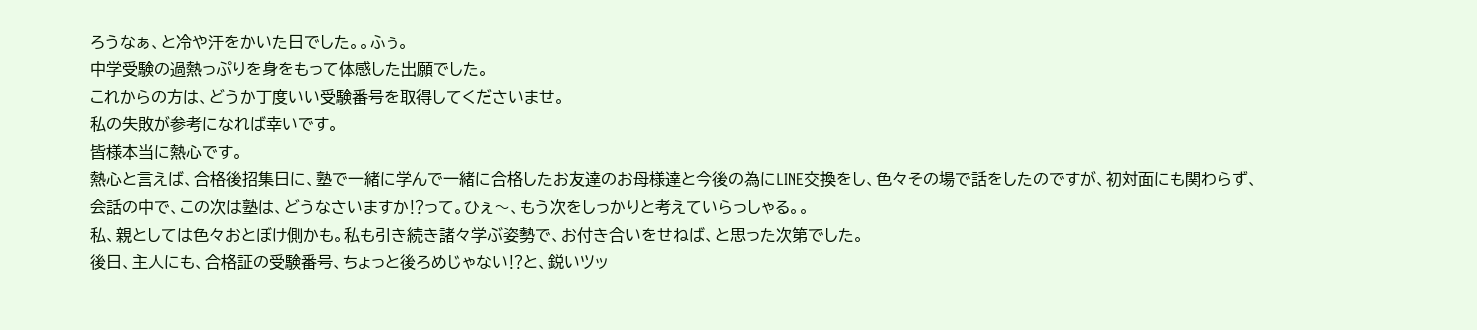ろうなぁ、と冷や汗をかいた日でした。。ふぅ。
中学受験の過熱っぷりを身をもって体感した出願でした。
これからの方は、どうか丁度いい受験番号を取得してくださいませ。
私の失敗が参考になれば幸いです。
皆様本当に熱心です。
熱心と言えば、合格後招集日に、塾で一緒に学んで一緒に合格したお友達のお母様達と今後の為にLINE交換をし、色々その場で話をしたのですが、初対面にも関わらず、会話の中で、この次は塾は、どうなさいますか⁉って。ひぇ〜、もう次をしっかりと考えていらっしゃる。。
私、親としては色々おとぼけ側かも。私も引き続き諸々学ぶ姿勢で、お付き合いをせねば、と思った次第でした。
後日、主人にも、合格証の受験番号、ちょっと後ろめじゃない⁉と、鋭いツッ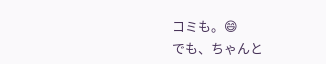コミも。😄
でも、ちゃんと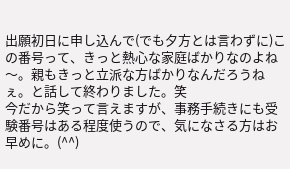出願初日に申し込んで(でも夕方とは言わずに)この番号って、きっと熱心な家庭ばかりなのよね〜。親もきっと立派な方ばかりなんだろうねぇ。と話して終わりました。笑
今だから笑って言えますが、事務手続きにも受験番号はある程度使うので、気になさる方はお早めに。(^^)